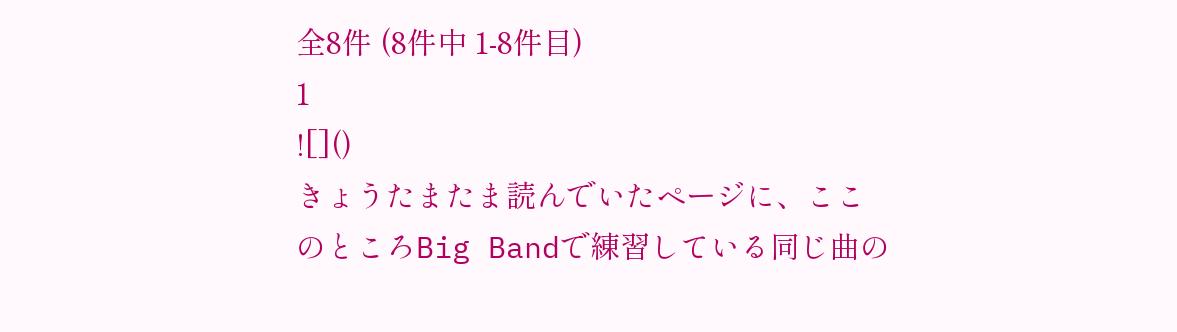全8件 (8件中 1-8件目)
1
![]()
きょうたまたま読んでいたページに、ここのところBig Bandで練習している同じ曲の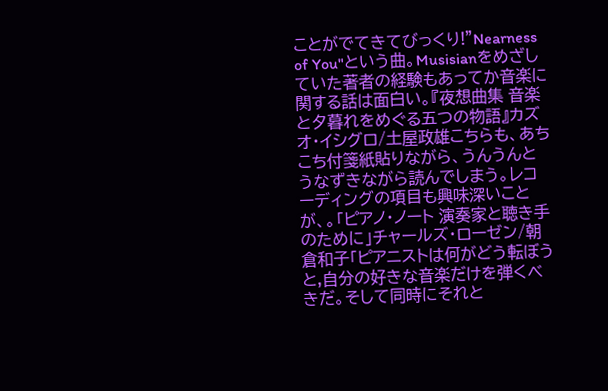ことがでてきてびっくり!"Nearness of You"という曲。Musisianをめざしていた著者の経験もあってか音楽に関する話は面白い。『夜想曲集 音楽と夕暮れをめぐる五つの物語』カズオ・イシグロ/土屋政雄こちらも、あちこち付箋紙貼りながら、うんうんとうなずきながら読んでしまう。レコーディングの項目も興味深いことが、。「ピアノ・ノート 演奏家と聴き手のために」チャールズ・ローゼン/朝倉和子「ピアニストは何がどう転ぼうと,自分の好きな音楽だけを弾くべきだ。そして同時にそれと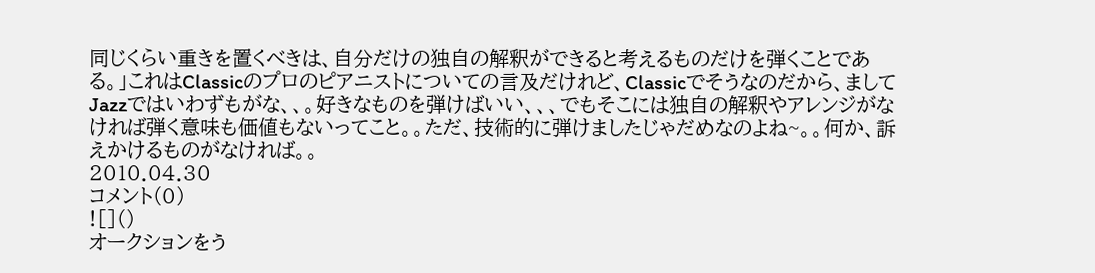同じくらい重きを置くべきは、自分だけの独自の解釈ができると考えるものだけを弾くことである。」これはClassicのプロのピアニストについての言及だけれど、Classicでそうなのだから、ましてJazzではいわずもがな、、。好きなものを弾けばいい、、、でもそこには独自の解釈やアレンジがなければ弾く意味も価値もないってこと。。ただ、技術的に弾けましたじゃだめなのよね~。。何か、訴えかけるものがなければ。。
2010.04.30
コメント(0)
![]()
オークションをう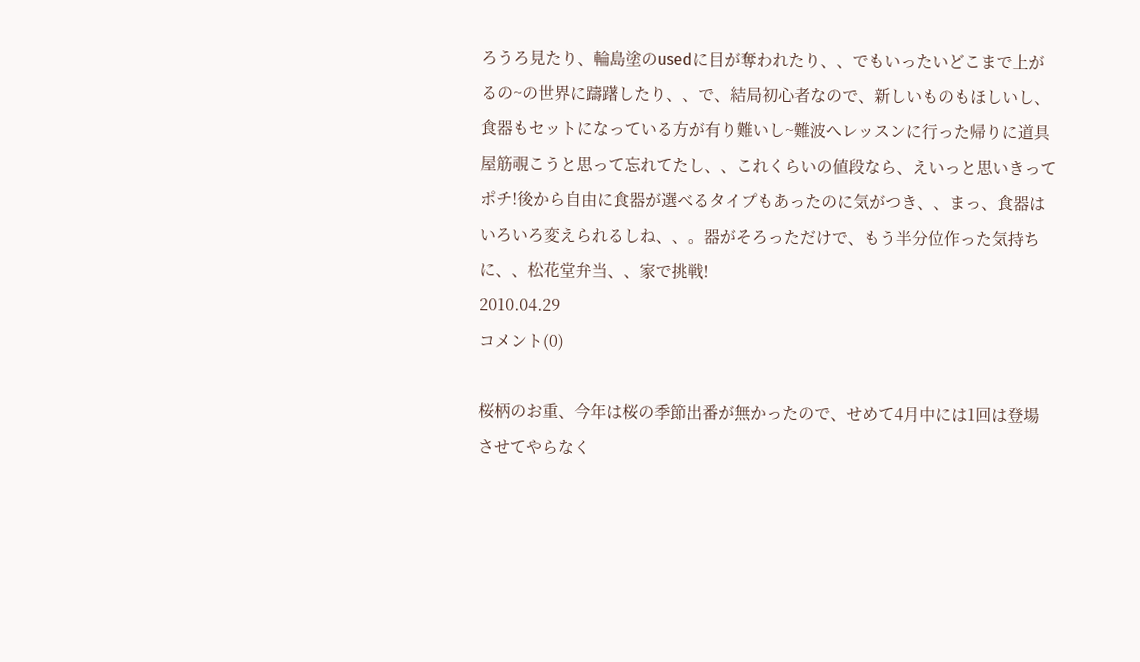ろうろ見たり、輪島塗のusedに目が奪われたり、、でもいったいどこまで上がるの~の世界に躊躇したり、、で、結局初心者なので、新しいものもほしいし、食器もセットになっている方が有り難いし~難波へレッスンに行った帰りに道具屋筋覗こうと思って忘れてたし、、これくらいの値段なら、えいっと思いきってポチ!後から自由に食器が選べるタイプもあったのに気がつき、、まっ、食器はいろいろ変えられるしね、、。器がそろっただけで、もう半分位作った気持ちに、、松花堂弁当、、家で挑戦!
2010.04.29
コメント(0)

桜柄のお重、今年は桜の季節出番が無かったので、せめて4月中には1回は登場させてやらなく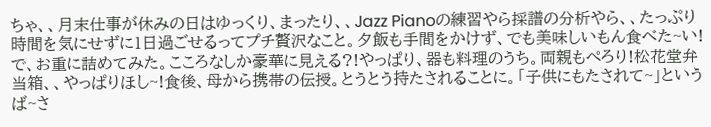ちゃ、、月末仕事が休みの日はゆっくり、まったり、、Jazz Pianoの練習やら採譜の分析やら、、たっぷり時間を気にせずに1日過ごせるってプチ贅沢なこと。夕飯も手間をかけず、でも美味しいもん食べた~い!で、お重に詰めてみた。こころなしか豪華に見える?!やっぱり、器も料理のうち。両親もぺろり!松花堂弁当箱、、やっぱりほし~!食後、母から携帯の伝授。とうとう持たされることに。「子供にもたされて~」というば~さ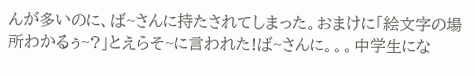んが多いのに、ば~さんに持たされてしまった。おまけに「絵文字の場所わかるぅ~?」とえらそ~に言われた!ば~さんに。。。中学生にな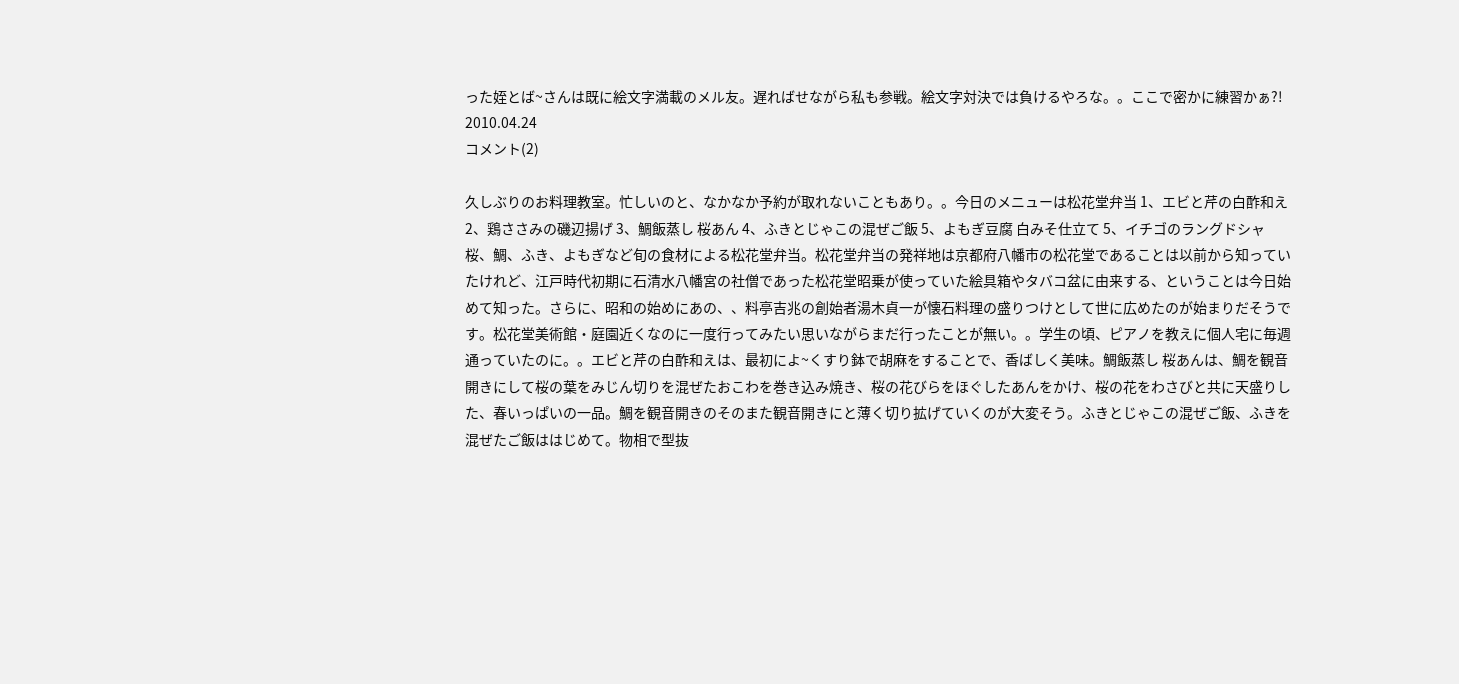った姪とば~さんは既に絵文字満載のメル友。遅ればせながら私も参戦。絵文字対決では負けるやろな。。ここで密かに練習かぁ?!
2010.04.24
コメント(2)

久しぶりのお料理教室。忙しいのと、なかなか予約が取れないこともあり。。今日のメニューは松花堂弁当 1、エビと芹の白酢和え 2、鶏ささみの磯辺揚げ 3、鯛飯蒸し 桜あん 4、ふきとじゃこの混ぜご飯 5、よもぎ豆腐 白みそ仕立て 5、イチゴのラングドシャ桜、鯛、ふき、よもぎなど旬の食材による松花堂弁当。松花堂弁当の発祥地は京都府八幡市の松花堂であることは以前から知っていたけれど、江戸時代初期に石清水八幡宮の社僧であった松花堂昭乗が使っていた絵具箱やタバコ盆に由来する、ということは今日始めて知った。さらに、昭和の始めにあの、、料亭吉兆の創始者湯木貞一が懐石料理の盛りつけとして世に広めたのが始まりだそうです。松花堂美術館・庭園近くなのに一度行ってみたい思いながらまだ行ったことが無い。。学生の頃、ピアノを教えに個人宅に毎週通っていたのに。。エビと芹の白酢和えは、最初によ~くすり鉢で胡麻をすることで、香ばしく美味。鯛飯蒸し 桜あんは、鯛を観音開きにして桜の葉をみじん切りを混ぜたおこわを巻き込み焼き、桜の花びらをほぐしたあんをかけ、桜の花をわさびと共に天盛りした、春いっぱいの一品。鯛を観音開きのそのまた観音開きにと薄く切り拡げていくのが大変そう。ふきとじゃこの混ぜご飯、ふきを混ぜたご飯ははじめて。物相で型抜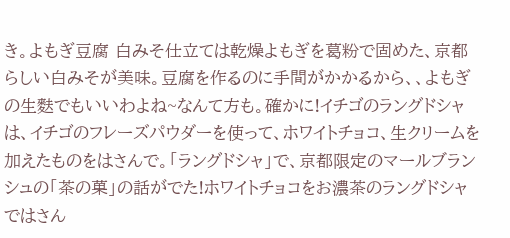き。よもぎ豆腐 白みそ仕立ては乾燥よもぎを葛粉で固めた、京都らしい白みそが美味。豆腐を作るのに手間がかかるから、、よもぎの生麩でもいいわよね~なんて方も。確かに!イチゴのラングドシャは、イチゴのフレーズパウダーを使って、ホワイトチョコ、生クリームを加えたものをはさんで。「ラングドシャ」で、京都限定のマールブランシュの「茶の菓」の話がでた!ホワイトチョコをお濃茶のラングドシャではさん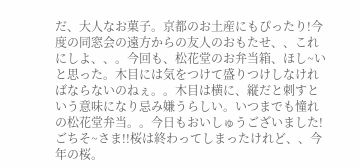だ、大人なお菓子。京都のお土産にもぴったり!今度の同窓会の遠方からの友人のおもたせ、、これにしよ、、。今回も、松花堂のお弁当箱、ほし~いと思った。木目には気をつけて盛りつけしなければならないのねぇ。。木目は横に、縦だと刺すという意味になり忌み嫌うらしい。いつまでも憧れの松花堂弁当。。今日もおいしゅうございました!ごちそ~さま!!桜は終わってしまったけれど、、今年の桜。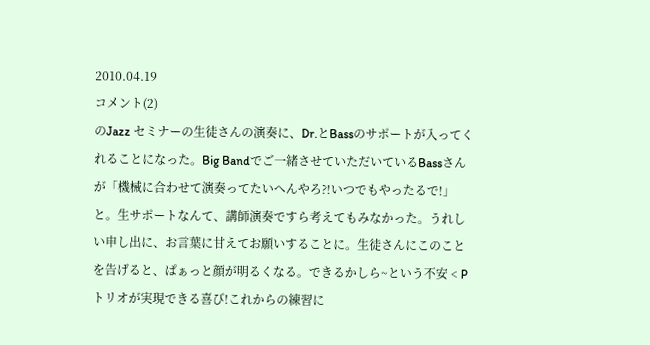2010.04.19
コメント(2)
のJazz セミナーの生徒さんの演奏に、Dr.とBassのサポートが入ってくれることになった。Big Bandでご一緒させていただいているBassさんが「機械に合わせて演奏ってたいへんやろ?!いつでもやったるで!」と。生サポートなんて、講師演奏ですら考えてもみなかった。うれしい申し出に、お言葉に甘えてお願いすることに。生徒さんにこのことを告げると、ぱぁっと顔が明るくなる。できるかしら~という不安 < Pトリオが実現できる喜び!これからの練習に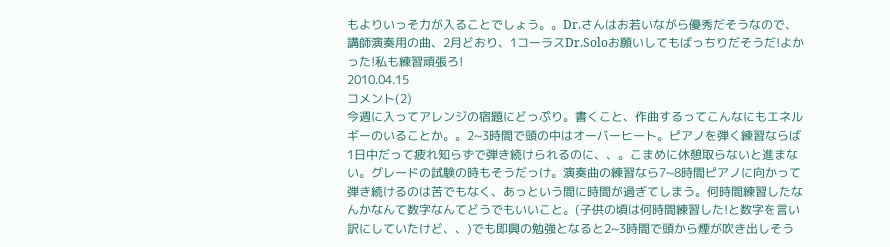もよりいっそ力が入ることでしょう。。Dr.さんはお若いながら優秀だそうなので、講師演奏用の曲、2月どおり、1コーラスDr.Soloお願いしてもばっちりだそうだ!よかった!私も練習頑張ろ!
2010.04.15
コメント(2)
今週に入ってアレンジの宿題にどっぷり。書くこと、作曲するってこんなにもエネルギーのいることか。。2~3時間で頭の中はオーバーヒート。ピアノを弾く練習ならば1日中だって疲れ知らずで弾き続けられるのに、、。こまめに休憩取らないと進まない。グレードの試験の時もそうだっけ。演奏曲の練習なら7~8時間ピアノに向かって弾き続けるのは苦でもなく、あっという間に時間が過ぎてしまう。何時間練習したなんかなんて数字なんてどうでもいいこと。(子供の頃は何時間練習した!と数字を言い訳にしていたけど、、)でも即興の勉強となると2~3時間で頭から煙が吹き出しそう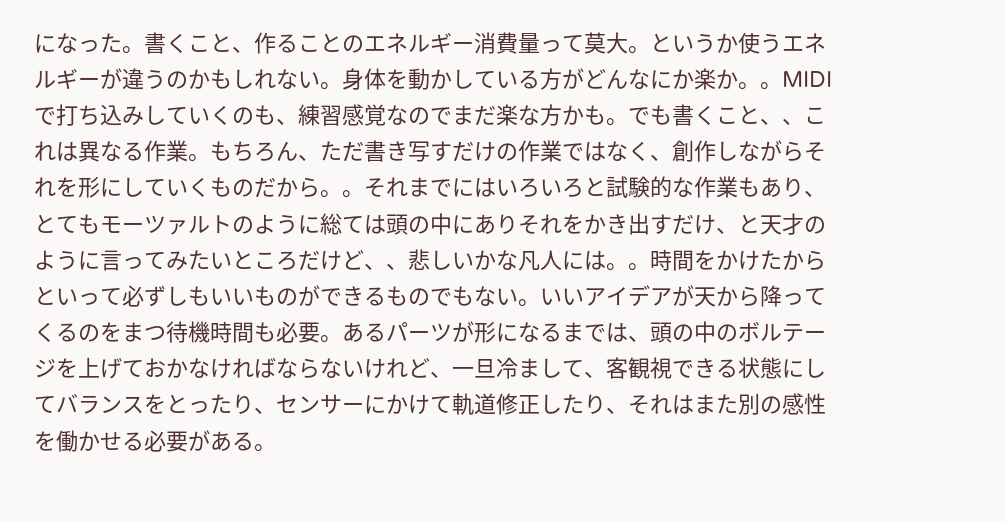になった。書くこと、作ることのエネルギー消費量って莫大。というか使うエネルギーが違うのかもしれない。身体を動かしている方がどんなにか楽か。。MIDIで打ち込みしていくのも、練習感覚なのでまだ楽な方かも。でも書くこと、、これは異なる作業。もちろん、ただ書き写すだけの作業ではなく、創作しながらそれを形にしていくものだから。。それまでにはいろいろと試験的な作業もあり、とてもモーツァルトのように総ては頭の中にありそれをかき出すだけ、と天才のように言ってみたいところだけど、、悲しいかな凡人には。。時間をかけたからといって必ずしもいいものができるものでもない。いいアイデアが天から降ってくるのをまつ待機時間も必要。あるパーツが形になるまでは、頭の中のボルテージを上げておかなければならないけれど、一旦冷まして、客観視できる状態にしてバランスをとったり、センサーにかけて軌道修正したり、それはまた別の感性を働かせる必要がある。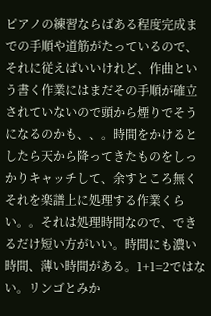ピアノの練習ならばある程度完成までの手順や道筋がたっているので、それに従えばいいけれど、作曲という書く作業にはまだその手順が確立されていないので頭から煙りでそうになるのかも、、。時間をかけるとしたら天から降ってきたものをしっかりキャッチして、余すところ無くそれを楽譜上に処理する作業くらい。。それは処理時間なので、できるだけ短い方がいい。時間にも濃い時間、薄い時間がある。1+1=2ではない。リンゴとみか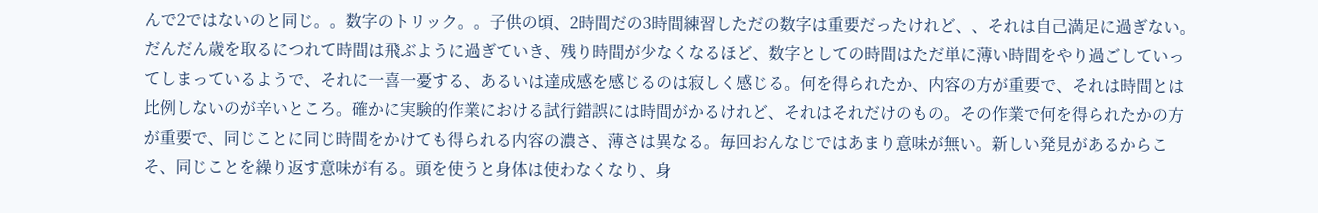んで2ではないのと同じ。。数字のトリック。。子供の頃、2時間だの3時間練習しただの数字は重要だったけれど、、それは自己満足に過ぎない。だんだん歳を取るにつれて時間は飛ぶように過ぎていき、残り時間が少なくなるほど、数字としての時間はただ単に薄い時間をやり過ごしていってしまっているようで、それに一喜一憂する、あるいは達成感を感じるのは寂しく感じる。何を得られたか、内容の方が重要で、それは時間とは比例しないのが辛いところ。確かに実験的作業における試行錯誤には時間がかるけれど、それはそれだけのもの。その作業で何を得られたかの方が重要で、同じことに同じ時間をかけても得られる内容の濃さ、薄さは異なる。毎回おんなじではあまり意味が無い。新しい発見があるからこそ、同じことを繰り返す意味が有る。頭を使うと身体は使わなくなり、身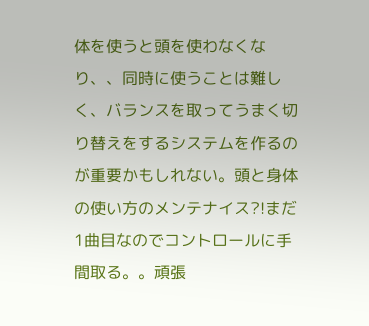体を使うと頭を使わなくなり、、同時に使うことは難しく、バランスを取ってうまく切り替えをするシステムを作るのが重要かもしれない。頭と身体の使い方のメンテナイス?!まだ1曲目なのでコントロールに手間取る。。頑張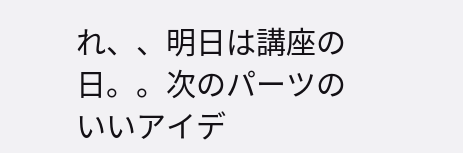れ、、明日は講座の日。。次のパーツのいいアイデ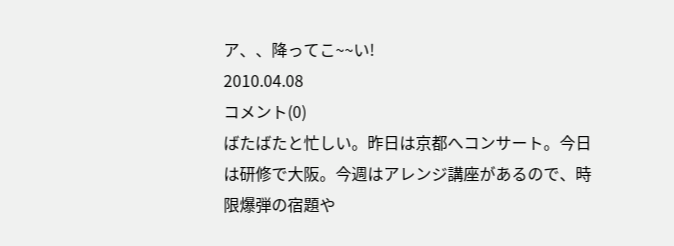ア、、降ってこ~~い!
2010.04.08
コメント(0)
ばたばたと忙しい。昨日は京都へコンサート。今日は研修で大阪。今週はアレンジ講座があるので、時限爆弾の宿題や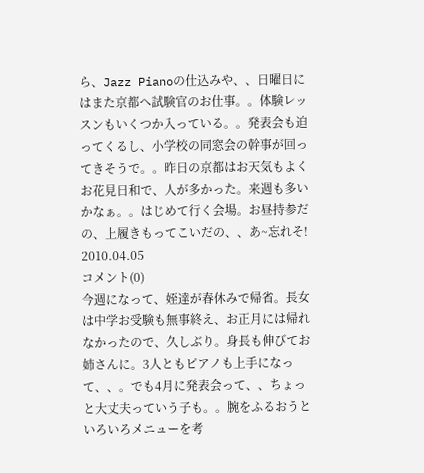ら、Jazz Pianoの仕込みや、、日曜日にはまた京都へ試験官のお仕事。。体験レッスンもいくつか入っている。。発表会も迫ってくるし、小学校の同窓会の幹事が回ってきそうで。。昨日の京都はお天気もよくお花見日和で、人が多かった。来週も多いかなぁ。。はじめて行く会場。お昼持参だの、上履きもってこいだの、、あ~忘れそ!
2010.04.05
コメント(0)
今週になって、姪達が春休みで帰省。長女は中学お受験も無事終え、お正月には帰れなかったので、久しぶり。身長も伸びてお姉さんに。3人ともピアノも上手になって、、。でも4月に発表会って、、ちょっと大丈夫っていう子も。。腕をふるおうといろいろメニューを考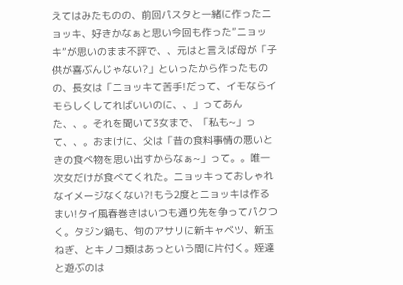えてはみたものの、前回パスタと一緒に作ったニョッキ、好きかなぁと思い今回も作った”ニョッキ”が思いのまま不評で、、元はと言えば母が「子供が喜ぶんじゃない?」といったから作ったものの、長女は「ニョッキて苦手!だって、イモならイモらしくしてればいいのに、、」ってあんた、、。それを聞いて3女まで、「私も~」って、、。おまけに、父は「昔の食料事情の悪いときの食べ物を思い出すからなぁ~」って。。唯一次女だけが食べてくれた。ニョッキっておしゃれなイメージなくない?!もう2度とニョッキは作るまい!タイ風春巻きはいつも通り先を争ってパクつく。タジン鍋も、旬のアサリに新キャベツ、新玉ねぎ、とキノコ類はあっという間に片付く。姪達と遊ぶのは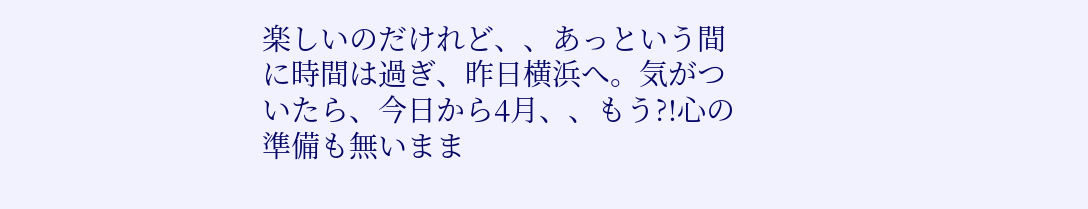楽しいのだけれど、、あっという間に時間は過ぎ、昨日横浜へ。気がついたら、今日から4月、、もう?!心の準備も無いまま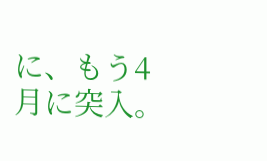に、もう4月に突入。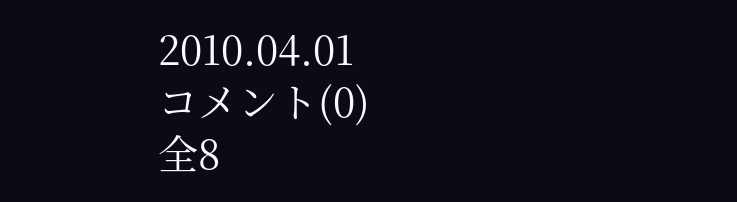2010.04.01
コメント(0)
全8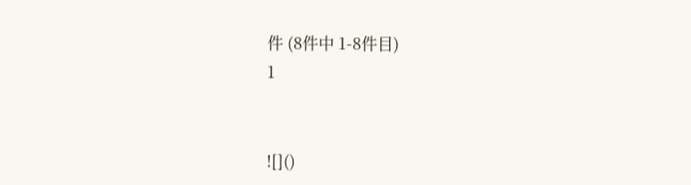件 (8件中 1-8件目)
1


![]()